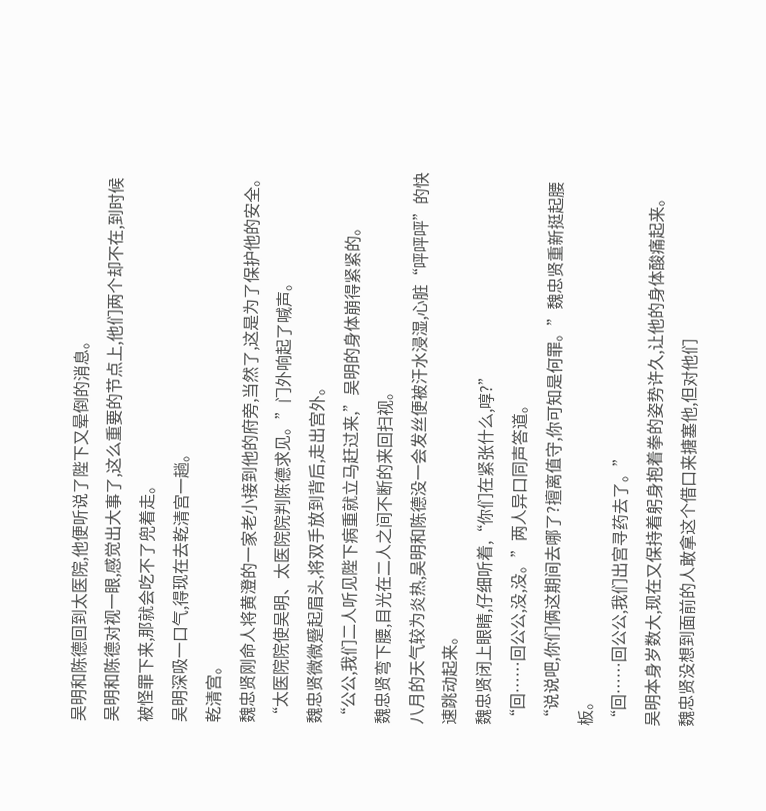吴明和陈德回到太医院,他便听说了陛下又晕倒的消息。
吴明和陈德对视一眼,感觉出大事了,这么重要的节点上,他们两个却不在,到时候被怪罪下来,那就会吃不了兜着走。
吴明深吸一口气,得现在去乾清宫一趟。
乾清宫。
魏忠贤刚命人将黄澄的一家老小接到他的府旁,当然了,这是为了保护他的安全。
“太医院院使吴明、太医院院判陈德求见。”门外响起了喊声。
魏忠贤微微蹙起眉头,将双手放到背后,走出宫外。
“公公,我们二人听见陛下病重就立马赶过来,”吴明的身体崩得紧紧的。
魏忠贤弯下腰,目光在二人之间不断的来回扫视。
八月的天气较为炎热,吴明和陈德没一会发丝便被汗水浸湿,心脏“呯呯呯”的快速跳动起来。
魏忠贤闭上眼睛,仔细听着,“你们在紧张什么,啍?”
“回……回公公,没,没。”两人异口同声答道。
“说说吧,你们俩这期间去哪了?擅离值守,你可知是何罪。”魏忠贤重新挺起腰板。
“回……回公公,我们出宫寻药去了。”
吴明本身岁数大,现在又保持着躬身抱着拳的姿势许久,让他的身体酸痛起来。
魏忠贤没想到面前的人敢拿这个借口来搪塞他,但对他们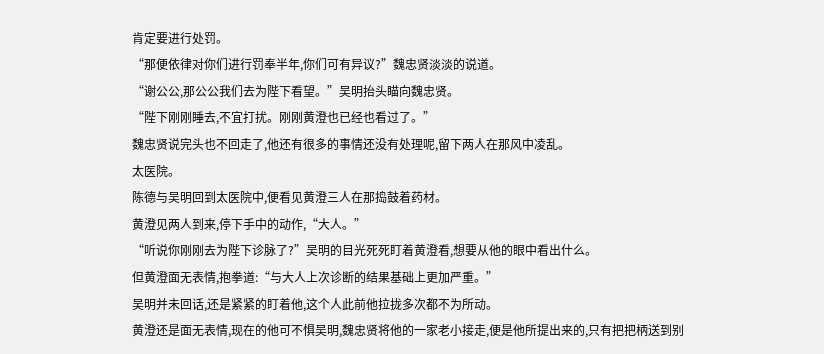肯定要进行处罚。
“那便依律对你们进行罚奉半年,你们可有异议?”魏忠贤淡淡的说道。
“谢公公,那公公我们去为陛下看望。”吴明抬头瞄向魏忠贤。
“陛下刚刚睡去,不宜打扰。刚刚黄澄也已经也看过了。”
魏忠贤说完头也不回走了,他还有很多的事情还没有处理呢,留下两人在那风中凌乱。
太医院。
陈德与吴明回到太医院中,便看见黄澄三人在那捣鼓着药材。
黄澄见两人到来,停下手中的动作,“大人。”
“听说你刚刚去为陛下诊脉了?”吴明的目光死死盯着黄澄看,想要从他的眼中看出什么。
但黄澄面无表情,抱拳道:“与大人上次诊断的结果基础上更加严重。”
吴明并未回话,还是紧紧的盯着他,这个人此前他拉拢多次都不为所动。
黄澄还是面无表情,现在的他可不惧吴明,魏忠贤将他的一家老小接走,便是他所提出来的,只有把把柄送到别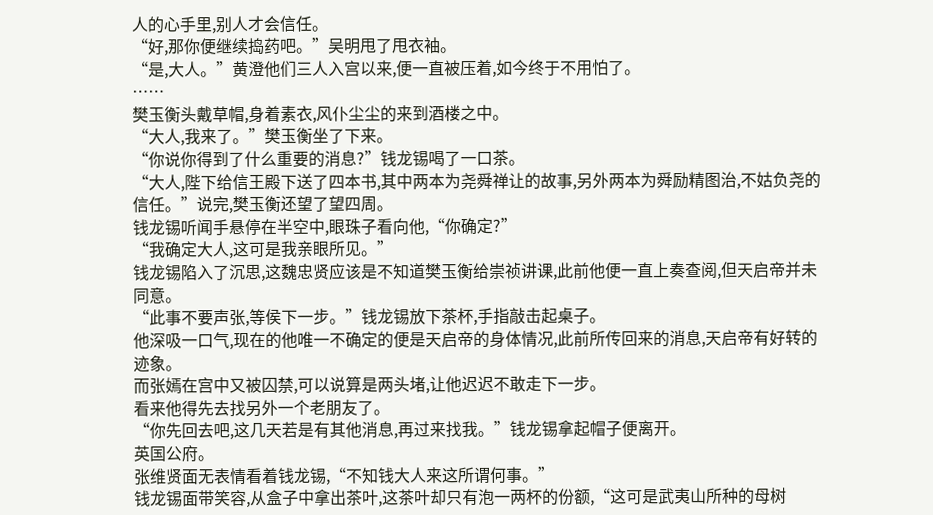人的心手里,别人才会信任。
“好,那你便继续捣药吧。”吴明甩了甩衣袖。
“是,大人。”黄澄他们三人入宫以来,便一直被压着,如今终于不用怕了。
……
樊玉衡头戴草帽,身着素衣,风仆尘尘的来到酒楼之中。
“大人,我来了。”樊玉衡坐了下来。
“你说你得到了什么重要的消息?”钱龙锡喝了一口茶。
“大人,陛下给信王殿下送了四本书,其中两本为尧舜禅让的故事,另外两本为舜励精图治,不姑负尧的信任。”说完,樊玉衡还望了望四周。
钱龙锡听闻手悬停在半空中,眼珠子看向他,“你确定?”
“我确定大人,这可是我亲眼所见。”
钱龙锡陷入了沉思,这魏忠贤应该是不知道樊玉衡给崇祯讲课,此前他便一直上奏查阅,但天启帝并未同意。
“此事不要声张,等侯下一步。”钱龙锡放下茶杯,手指敲击起桌子。
他深吸一口气,现在的他唯一不确定的便是天启帝的身体情况,此前所传回来的消息,天启帝有好转的迹象。
而张嫣在宫中又被囚禁,可以说算是两头堵,让他迟迟不敢走下一步。
看来他得先去找另外一个老朋友了。
“你先回去吧,这几天若是有其他消息,再过来找我。”钱龙锡拿起帽子便离开。
英国公府。
张维贤面无表情看着钱龙锡,“不知钱大人来这所谓何事。”
钱龙锡面带笑容,从盒子中拿出茶叶,这茶叶却只有泡一两杯的份额,“这可是武夷山所种的母树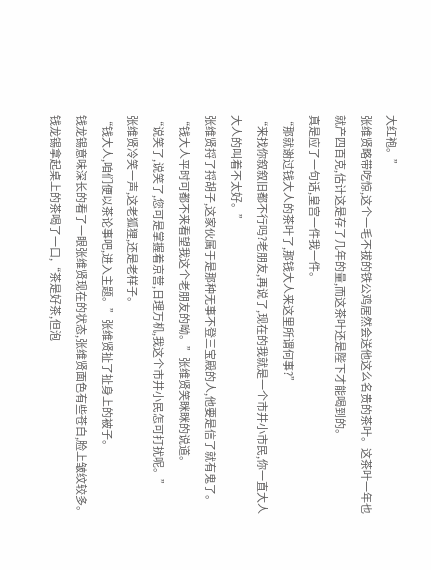大红袍。”
张维贤略带吃惊,这个一毛不拔的铁公鸡居然会送他这么名贵的茶叶。这茶叶一年也就产四百克,估计这是存了几年的量,而这茶叶还是陛下才能喝到的。
真是应了一句话,皇宫一件我一件。
“那就谢过钱大人的茶叶了,那钱大人来这里所谓何事?”
“来找你叙叙旧都不行吗?老朋友,再说了,现在的我就是一个市井小市民,你一直大人大人的叫着不太好。”
张维贤捋了捋胡子,这家伙属于是那种无事不登三宝殿的人,他要是信了就有鬼了。
“钱大人平时可都不来看望我这个老朋友的呦。”张维贤笑眯眯的说道。
“说笑了,说笑了,您可是掌握着京营,日理万机,我这个市井小民怎可打扰呢。”
张维贤冷笑一声,这老狐狸,还是老样子。
“钱大人,咱们便以茶论事吧,进入主题。”张维贤扯了扯身上的被子。
钱龙锡意味深长的看了一眼张维贤现在的状态,张维贤面色有些苍白,脸上皱纹较多。
钱龙锡拿起桌上的茶喝了一口,“茶是好茶,但泡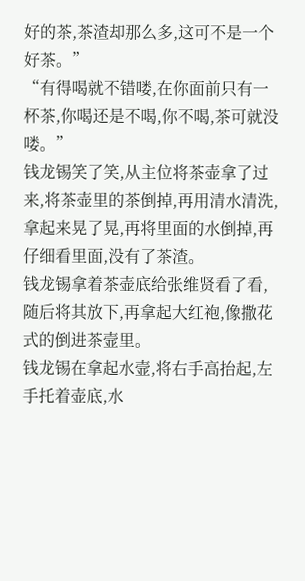好的茶,茶渣却那么多,这可不是一个好茶。”
“有得喝就不错喽,在你面前只有一杯茶,你喝还是不喝,你不喝,茶可就没喽。”
钱龙锡笑了笑,从主位将茶壶拿了过来,将茶壶里的茶倒掉,再用清水清洗,拿起来晃了晃,再将里面的水倒掉,再仔细看里面,没有了茶渣。
钱龙锡拿着茶壶底给张维贤看了看,随后将其放下,再拿起大红袍,像撒花式的倒进茶壸里。
钱龙锡在拿起水壸,将右手高抬起,左手托着壶底,水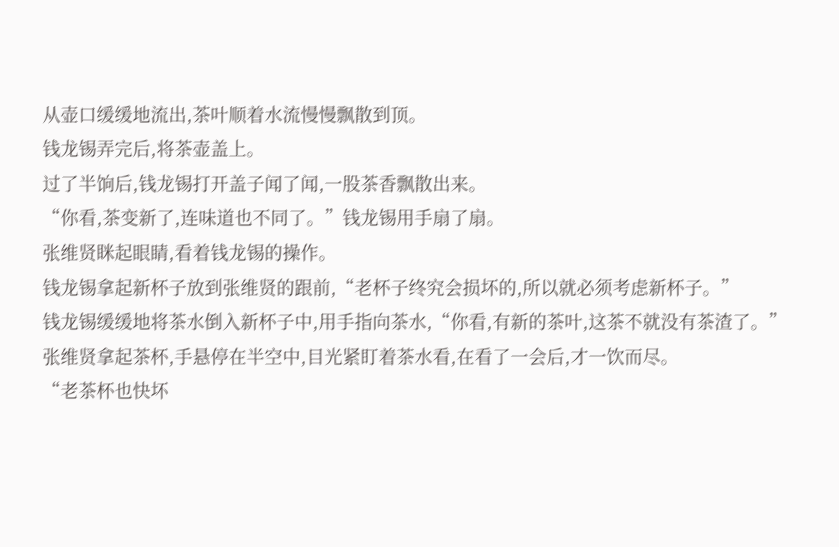从壶口缓缓地流出,茶叶顺着水流慢慢飘散到顶。
钱龙锡弄完后,将茶壶盖上。
过了半饷后,钱龙锡打开盖子闻了闻,一股茶香飘散出来。
“你看,茶变新了,连味道也不同了。”钱龙锡用手扇了扇。
张维贤眯起眼睛,看着钱龙锡的操作。
钱龙锡拿起新杯子放到张维贤的跟前,“老杯子终究会损坏的,所以就必须考虑新杯子。”
钱龙锡缓缓地将茶水倒入新杯子中,用手指向茶水,“你看,有新的茶叶,这茶不就没有茶渣了。”
张维贤拿起茶杯,手悬停在半空中,目光紧盯着茶水看,在看了一会后,才一饮而尽。
“老茶杯也快坏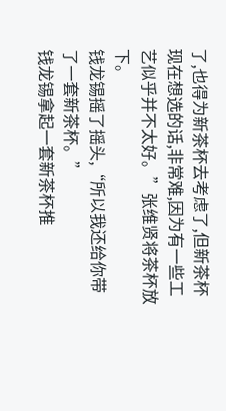了,也得为新茶杯去考虑了,但新茶杯现在想选的话,非常难,因为有一些工艺似乎并不太好。”张维贤将茶杯放下。
钱龙锡摇了摇头,“所以我还给你带了一套新茶杯。”
钱龙锡拿起一套新茶杯推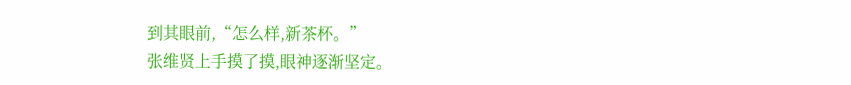到其眼前,“怎么样,新茶杯。”
张维贤上手摸了摸,眼神逐渐坚定。